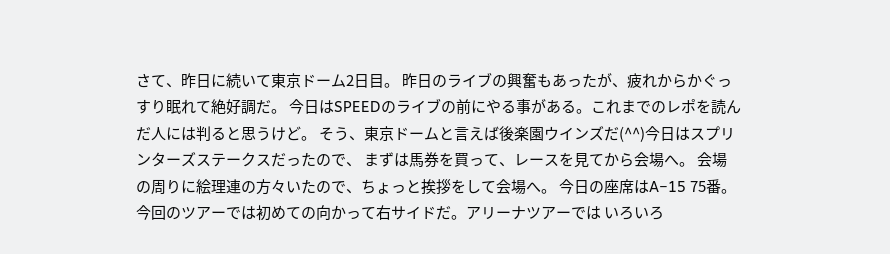さて、昨日に続いて東京ドーム2日目。 昨日のライブの興奮もあったが、疲れからかぐっすり眠れて絶好調だ。 今日はSPEEDのライブの前にやる事がある。これまでのレポを読んだ人には判ると思うけど。 そう、東京ドームと言えば後楽園ウインズだ(^^)今日はスプリンターズステークスだったので、 まずは馬券を買って、レースを見てから会場へ。 会場の周りに絵理連の方々いたので、ちょっと挨拶をして会場へ。 今日の座席はA−15 75番。今回のツアーでは初めての向かって右サイドだ。アリーナツアーでは いろいろ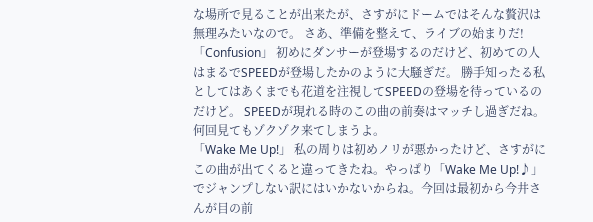な場所で見ることが出来たが、さすがにドームではそんな贅沢は無理みたいなので。 さあ、準備を整えて、ライブの始まりだ!
「Confusion」 初めにダンサーが登場するのだけど、初めての人はまるでSPEEDが登場したかのように大騒ぎだ。 勝手知ったる私としてはあくまでも花道を注視してSPEEDの登場を待っているのだけど。 SPEEDが現れる時のこの曲の前奏はマッチし過ぎだね。何回見てもゾクゾク来てしまうよ。
「Wake Me Up!」 私の周りは初めノリが悪かったけど、さすがにこの曲が出てくると違ってきたね。やっぱり「Wake Me Up!♪」 でジャンプしない訳にはいかないからね。今回は最初から今井さんが目の前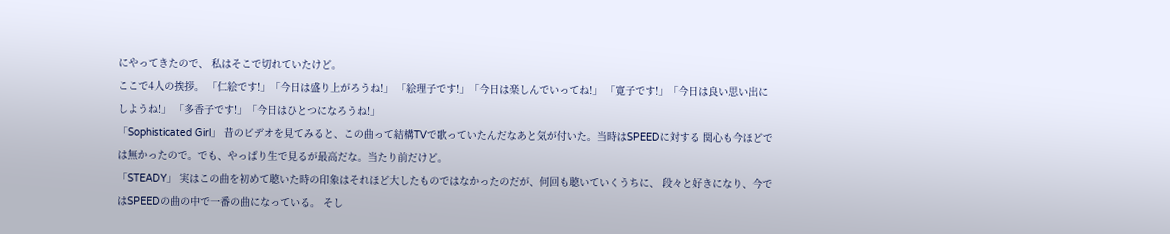にやってきたので、 私はそこで切れていたけど。
ここで4人の挨拶。 「仁絵です!」「今日は盛り上がろうね!」 「絵理子です!」「今日は楽しんでいってね!」 「寛子です!」「今日は良い思い出にしようね!」 「多香子です!」「今日はひとつになろうね!」
「Sophisticated Girl」 昔のビデオを見てみると、この曲って結構TVで歌っていたんだなあと気が付いた。当時はSPEEDに対する 関心も今ほどでは無かったので。でも、やっぱり生で見るが最高だな。当たり前だけど。
「STEADY」 実はこの曲を初めて聴いた時の印象はそれほど大したものではなかったのだが、何回も聴いていくうちに、 段々と好きになり、今ではSPEEDの曲の中で一番の曲になっている。 そし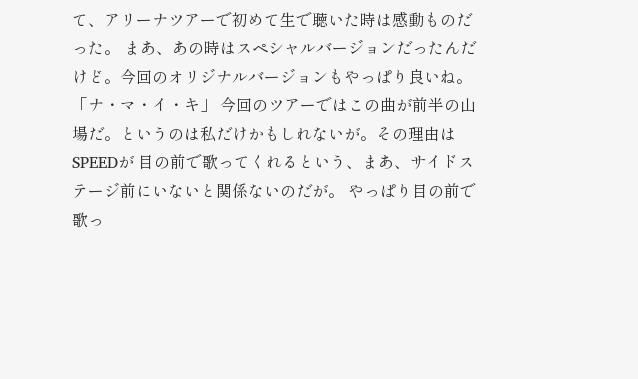て、アリーナツアーで初めて生で聴いた時は感動ものだった。 まあ、あの時はスペシャルバージョンだったんだけど。今回のオリジナルバージョンもやっぱり良いね。
「ナ・マ・イ・キ」 今回のツアーではこの曲が前半の山場だ。というのは私だけかもしれないが。その理由はSPEEDが 目の前で歌ってくれるという、まあ、サイドステージ前にいないと関係ないのだが。 やっぱり目の前で歌っ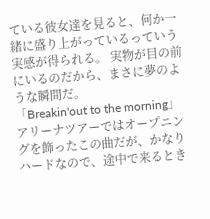ている彼女達を見ると、何か一緒に盛り上がっているっていう実感が得られる。 実物が目の前にいるのだから、まさに夢のような瞬間だ。
「Breakin'out to the morning」 アリーナツアーではオープニングを飾ったこの曲だが、かなりハードなので、途中で来るとき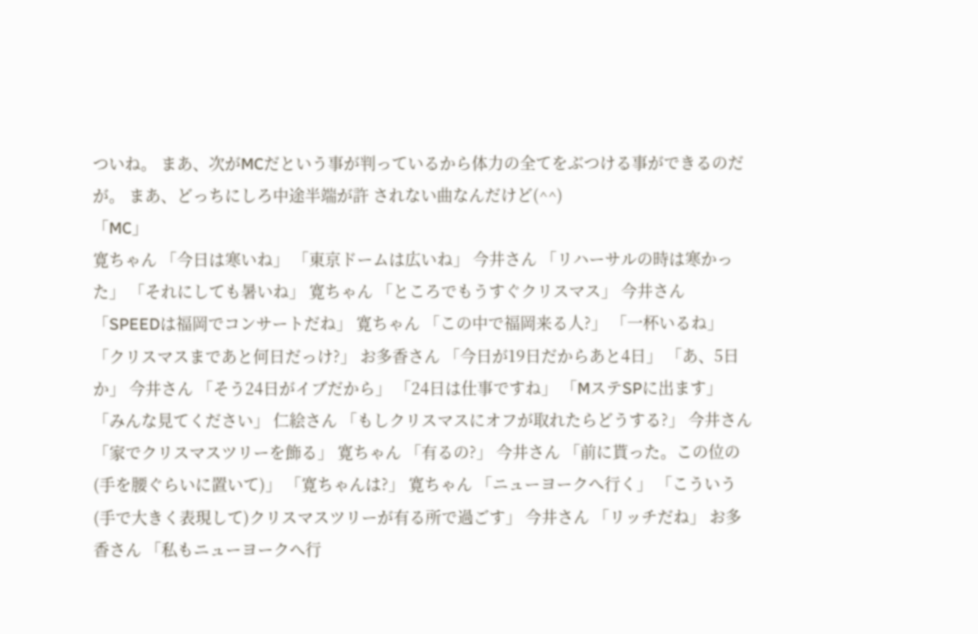ついね。 まあ、次がMCだという事が判っているから体力の全てをぶつける事ができるのだが。 まあ、どっちにしろ中途半端が許 されない曲なんだけど(^^)
「MC」
寛ちゃん 「今日は寒いね」 「東京ドームは広いね」 今井さん 「リハーサルの時は寒かった」 「それにしても暑いね」 寛ちゃん 「ところでもうすぐクリスマス」 今井さん 「SPEEDは福岡でコンサートだね」 寛ちゃん 「この中で福岡来る人?」 「一杯いるね」 「クリスマスまであと何日だっけ?」 お多香さん 「今日が19日だからあと4日」 「あ、5日か」 今井さん 「そう24日がイブだから」 「24日は仕事ですね」 「MステSPに出ます」 「みんな見てください」 仁絵さん 「もしクリスマスにオフが取れたらどうする?」 今井さん 「家でクリスマスツリーを飾る」 寛ちゃん 「有るの?」 今井さん 「前に貰った。この位の(手を腰ぐらいに置いて)」 「寛ちゃんは?」 寛ちゃん 「ニューヨークへ行く」 「こういう(手で大きく表現して)クリスマスツリーが有る所で過ごす」 今井さん 「リッチだね」 お多香さん 「私もニューヨークへ行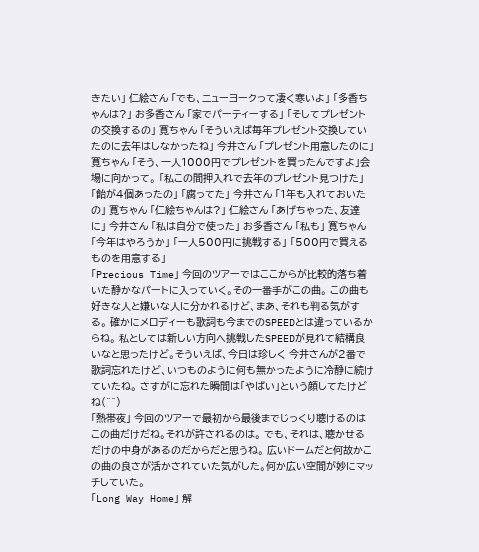きたい」 仁絵さん 「でも、ニューヨークって凄く寒いよ」 「多香ちゃんは?」 お多香さん 「家でパーティーする」 「そしてプレゼントの交換するの」 寛ちゃん 「そういえば毎年プレゼント交換していたのに去年はしなかったね」 今井さん 「プレゼント用意したのに」 寛ちゃん 「そう、一人1000円でプレゼントを買ったんですよ」会場に向かって。 「私この間押入れで去年のプレゼント見つけた」 「飴が4個あったの」 「腐ってた」 今井さん 「1年も入れておいたの」 寛ちゃん 「仁絵ちゃんは?」 仁絵さん 「あげちゃった、友達に」 今井さん 「私は自分で使った」 お多香さん 「私も」 寛ちゃん 「今年はやろうか」 「一人500円に挑戦する」 「500円で買えるものを用意する」
「Precious Time」 今回のツアーではここからが比較的落ち着いた静かなパートに入っていく。その一番手がこの曲。 この曲も好きな人と嫌いな人に分かれるけど、まあ、それも判る気がする。 確かにメロディーも歌詞も今までのSPEEDとは違っているからね。 私としては新しい方向へ挑戦したSPEEDが見れて結構良いなと思ったけど。そういえば、今日は珍しく 今井さんが2番で歌詞忘れたけど、いつものように何も無かったように冷静に続けていたね。 さすがに忘れた瞬間は「やばい」という顔してたけどね(^^)
「熱帯夜」 今回のツアーで最初から最後までじっくり聴けるのはこの曲だけだね。それが許されるのは。 でも、それは、聴かせるだけの中身があるのだからだと思うね。 広いドームだと何故かこの曲の良さが活かされていた気がした。何か広い空間が妙にマッチしていた。
「Long Way Home」 解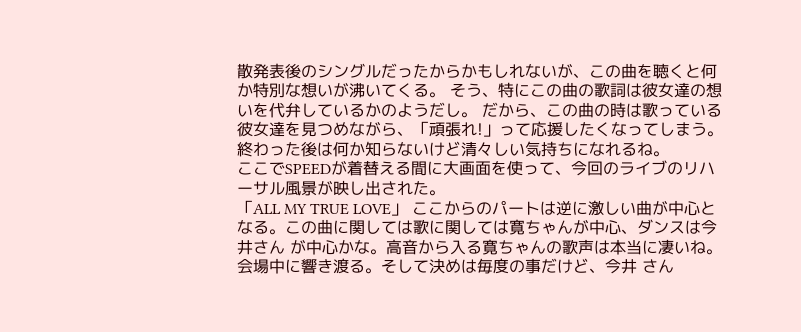散発表後のシングルだったからかもしれないが、この曲を聴くと何か特別な想いが沸いてくる。 そう、特にこの曲の歌詞は彼女達の想いを代弁しているかのようだし。 だから、この曲の時は歌っている彼女達を見つめながら、「頑張れ!」って応援したくなってしまう。 終わった後は何か知らないけど清々しい気持ちになれるね。
ここでSPEEDが着替える間に大画面を使って、今回のライブのリハーサル風景が映し出された。
「ALL MY TRUE LOVE」 ここからのパートは逆に激しい曲が中心となる。この曲に関しては歌に関しては寛ちゃんが中心、ダンスは今井さん が中心かな。高音から入る寛ちゃんの歌声は本当に凄いね。会場中に響き渡る。そして決めは毎度の事だけど、今井 さん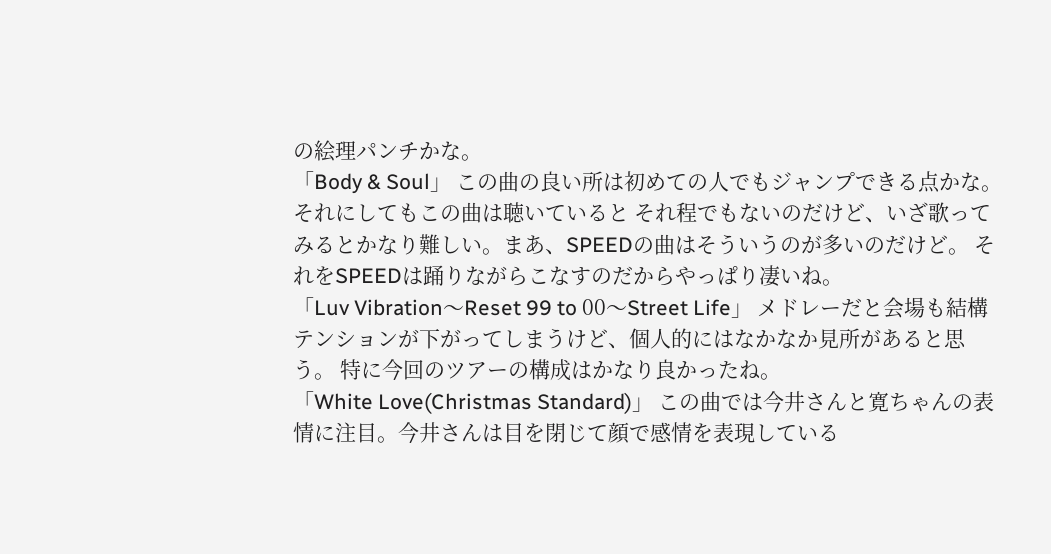の絵理パンチかな。
「Body & Soul」 この曲の良い所は初めての人でもジャンプできる点かな。それにしてもこの曲は聴いていると それ程でもないのだけど、いざ歌ってみるとかなり難しい。まあ、SPEEDの曲はそういうのが多いのだけど。 それをSPEEDは踊りながらこなすのだからやっぱり凄いね。
「Luv Vibration〜Reset 99 to 00〜Street Life」 メドレーだと会場も結構テンションが下がってしまうけど、個人的にはなかなか見所があると思う。 特に今回のツアーの構成はかなり良かったね。
「White Love(Christmas Standard)」 この曲では今井さんと寛ちゃんの表情に注目。今井さんは目を閉じて顔で感情を表現している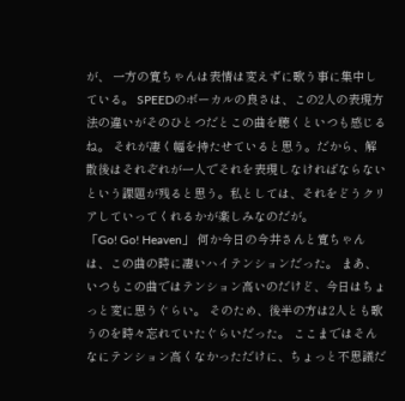が、 一方の寛ちゃんは表情は変えずに歌う事に集中している。 SPEEDのボーカルの良さは、この2人の表現方法の違いがそのひとつだとこの曲を聴くといつも感じるね。 それが凄く幅を持たせていると思う。だから、解散後はそれぞれが一人でそれを表現しなければならない という課題が残ると思う。私としては、それをどうクリアしていってくれるかが楽しみなのだが。
「Go! Go! Heaven」 何か今日の今井さんと寛ちゃんは、この曲の時に凄いハイテンションだった。 まあ、いつもこの曲ではテンション高いのだけど、今日はちょっと変に思うぐらい。 そのため、後半の方は2人とも歌うのを時々忘れていたぐらいだった。 ここまではそんなにテンション高くなかっただけに、ちょっと不思議だ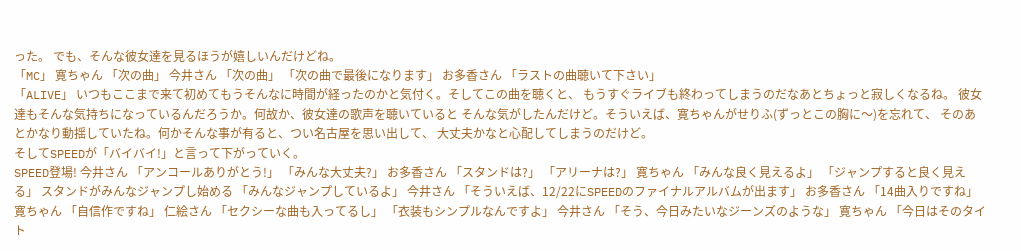った。 でも、そんな彼女達を見るほうが嬉しいんだけどね。
「MC」 寛ちゃん 「次の曲」 今井さん 「次の曲」 「次の曲で最後になります」 お多香さん 「ラストの曲聴いて下さい」
「ALIVE」 いつもここまで来て初めてもうそんなに時間が経ったのかと気付く。そしてこの曲を聴くと、 もうすぐライブも終わってしまうのだなあとちょっと寂しくなるね。 彼女達もそんな気持ちになっているんだろうか。何故か、彼女達の歌声を聴いていると そんな気がしたんだけど。そういえば、寛ちゃんがせりふ(ずっとこの胸に〜)を忘れて、 そのあとかなり動揺していたね。何かそんな事が有ると、つい名古屋を思い出して、 大丈夫かなと心配してしまうのだけど。
そしてSPEEDが「バイバイ!」と言って下がっていく。
SPEED登場! 今井さん 「アンコールありがとう!」 「みんな大丈夫?」 お多香さん 「スタンドは?」 「アリーナは?」 寛ちゃん 「みんな良く見えるよ」 「ジャンプすると良く見える」 スタンドがみんなジャンプし始める 「みんなジャンプしているよ」 今井さん 「そういえば、12/22にSPEEDのファイナルアルバムが出ます」 お多香さん 「14曲入りですね」 寛ちゃん 「自信作ですね」 仁絵さん 「セクシーな曲も入ってるし」 「衣装もシンプルなんですよ」 今井さん 「そう、今日みたいなジーンズのような」 寛ちゃん 「今日はそのタイト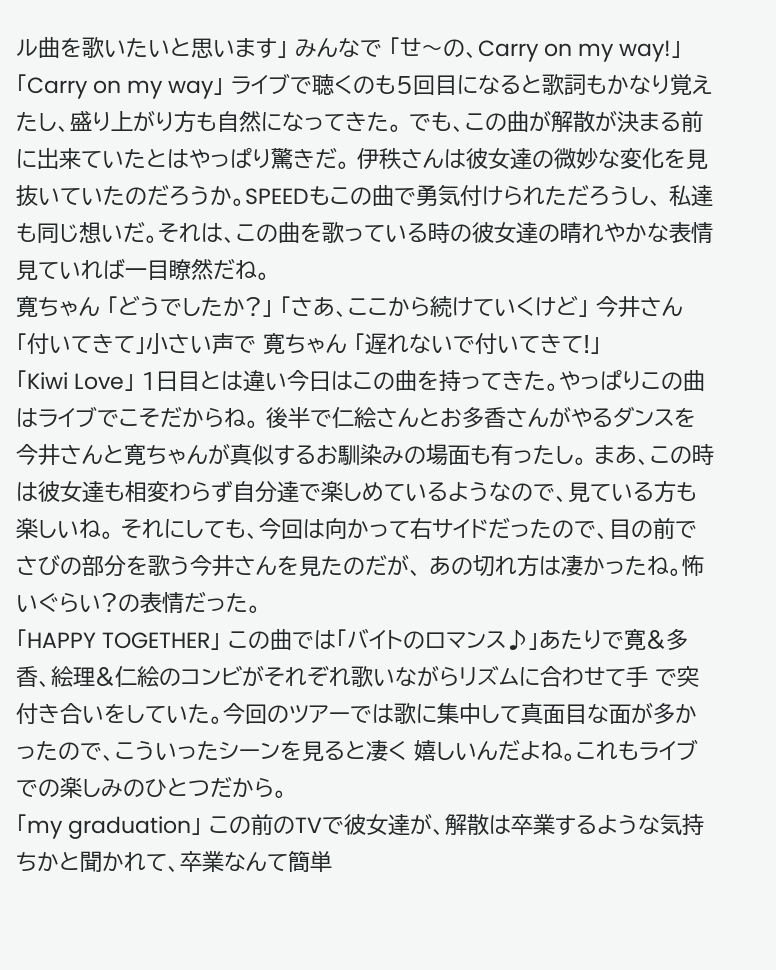ル曲を歌いたいと思います」 みんなで 「せ〜の、Carry on my way!」
「Carry on my way」 ライブで聴くのも5回目になると歌詞もかなり覚えたし、盛り上がり方も自然になってきた。 でも、この曲が解散が決まる前に出来ていたとはやっぱり驚きだ。 伊秩さんは彼女達の微妙な変化を見抜いていたのだろうか。SPEEDもこの曲で勇気付けられただろうし、 私達も同じ想いだ。それは、この曲を歌っている時の彼女達の晴れやかな表情見ていれば一目瞭然だね。
寛ちゃん 「どうでしたか?」 「さあ、ここから続けていくけど」 今井さん 「付いてきて」小さい声で 寛ちゃん 「遅れないで付いてきて!」
「Kiwi Love」 1日目とは違い今日はこの曲を持ってきた。やっぱりこの曲はライブでこそだからね。 後半で仁絵さんとお多香さんがやるダンスを今井さんと寛ちゃんが真似するお馴染みの場面も有ったし。 まあ、この時は彼女達も相変わらず自分達で楽しめているようなので、見ている方も楽しいね。 それにしても、今回は向かって右サイドだったので、目の前でさびの部分を歌う今井さんを見たのだが、 あの切れ方は凄かったね。怖いぐらい?の表情だった。
「HAPPY TOGETHER」 この曲では「バイトのロマンス♪」あたりで寛&多香、絵理&仁絵のコンビがそれぞれ歌いながらリズムに合わせて手 で突付き合いをしていた。今回のツアーでは歌に集中して真面目な面が多かったので、こういったシーンを見ると凄く 嬉しいんだよね。これもライブでの楽しみのひとつだから。
「my graduation」 この前のTVで彼女達が、解散は卒業するような気持ちかと聞かれて、卒業なんて簡単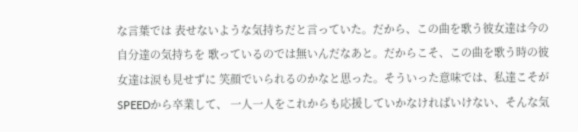な言葉では 表せないような気持ちだと言っていた。だから、この曲を歌う彼女達は今の自分達の気持ちを 歌っているのでは無いんだなあと。だからこそ、この曲を歌う時の彼女達は涙も見せずに 笑顔でいられるのかなと思った。そういった意味では、私達こそがSPEEDから卒業して、 一人一人をこれからも応援していかなければいけない、そんな気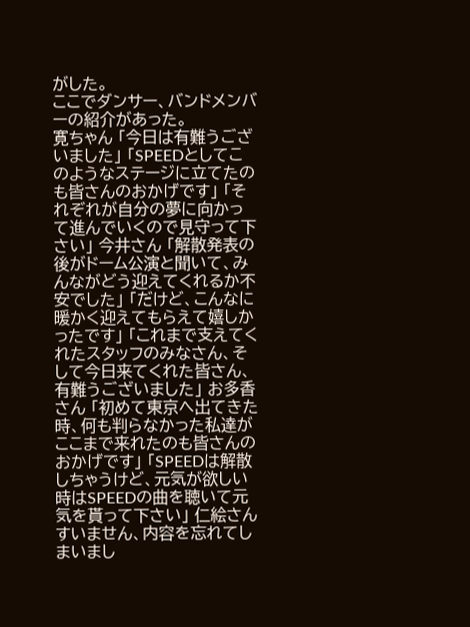がした。
ここでダンサー、バンドメンバーの紹介があった。
寛ちゃん 「今日は有難うございました」 「SPEEDとしてこのようなステージに立てたのも皆さんのおかげです」 「それぞれが自分の夢に向かって進んでいくので見守って下さい」 今井さん 「解散発表の後がドーム公演と聞いて、みんながどう迎えてくれるか不安でした」 「だけど、こんなに暖かく迎えてもらえて嬉しかったです」 「これまで支えてくれたスタッフのみなさん、そして今日来てくれた皆さん、有難うございました」 お多香さん 「初めて東京へ出てきた時、何も判らなかった私達がここまで来れたのも皆さんのおかげです」 「SPEEDは解散しちゃうけど、元気が欲しい時はSPEEDの曲を聴いて元気を貰って下さい」 仁絵さん すいません、内容を忘れてしまいまし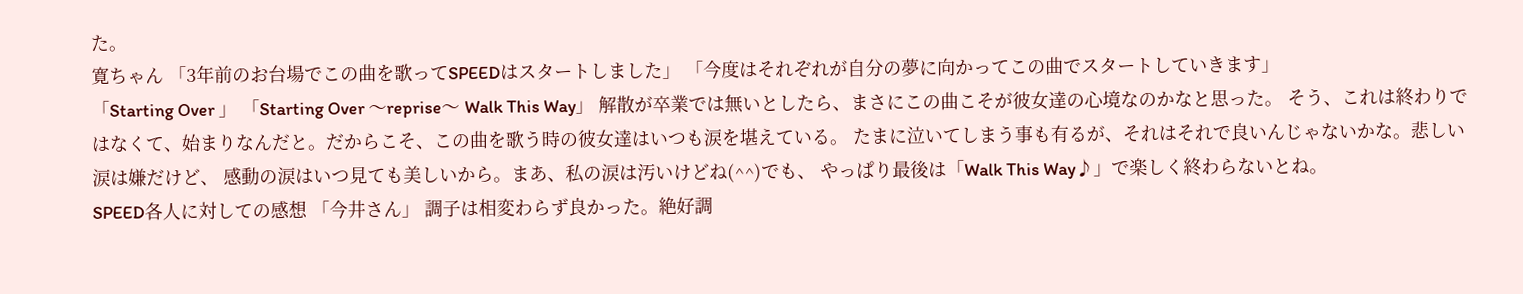た。
寛ちゃん 「3年前のお台場でこの曲を歌ってSPEEDはスタートしました」 「今度はそれぞれが自分の夢に向かってこの曲でスタートしていきます」
「Starting Over 」 「Starting Over 〜reprise〜 Walk This Way」 解散が卒業では無いとしたら、まさにこの曲こそが彼女達の心境なのかなと思った。 そう、これは終わりではなくて、始まりなんだと。だからこそ、この曲を歌う時の彼女達はいつも涙を堪えている。 たまに泣いてしまう事も有るが、それはそれで良いんじゃないかな。悲しい涙は嫌だけど、 感動の涙はいつ見ても美しいから。まあ、私の涙は汚いけどね(^^)でも、 やっぱり最後は「Walk This Way♪」で楽しく終わらないとね。
SPEED各人に対しての感想 「今井さん」 調子は相変わらず良かった。絶好調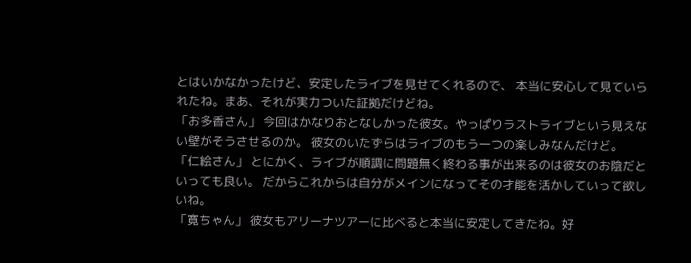とはいかなかったけど、安定したライブを見せてくれるので、 本当に安心して見ていられたね。まあ、それが実力ついた証拠だけどね。
「お多香さん」 今回はかなりおとなしかった彼女。やっぱりラストライブという見えない壁がそうさせるのか。 彼女のいたずらはライブのもう一つの楽しみなんだけど。
「仁絵さん」 とにかく、ライブが順調に問題無く終わる事が出来るのは彼女のお陰だといっても良い。 だからこれからは自分がメインになってその才能を活かしていって欲しいね。
「寛ちゃん」 彼女もアリーナツアーに比べると本当に安定してきたね。好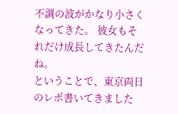不調の波がかなり小さくなってきた。 彼女もそれだけ成長してきたんだね。
ということで、東京両日のレポ書いてきました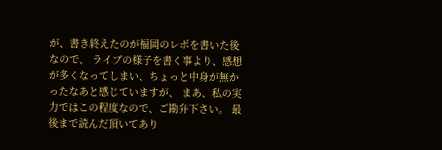が、書き終えたのが福岡のレポを書いた後なので、 ライブの様子を書く事より、感想が多くなってしまい、ちょっと中身が無かったなあと感じていますが、 まあ、私の実力ではこの程度なので、ご勘弁下さい。 最後まで読んだ頂いてあり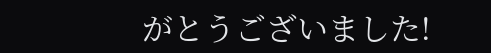がとうございました!